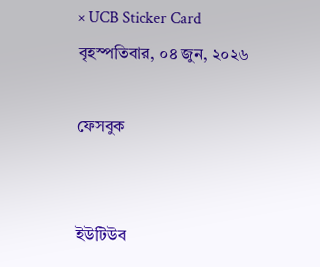× UCB Sticker Card
বৃহস্পতিবার, ০৪ জুন, ২০২৬

ফেসবুক


ইউটিউব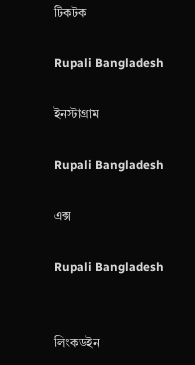টিকটক

Rupali Bangladesh

ইনস্টাগ্রাম

Rupali Bangladesh

এক্স

Rupali Bangladesh


লিংকডইন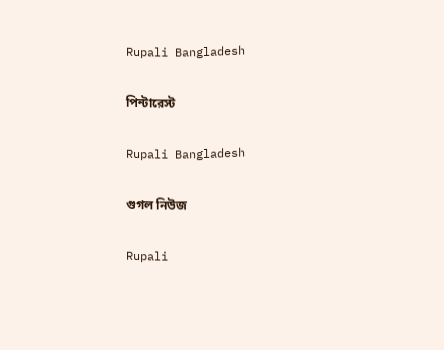Rupali Bangladesh

পিন্টারেস্ট

Rupali Bangladesh

গুগল নিউজ

Rupali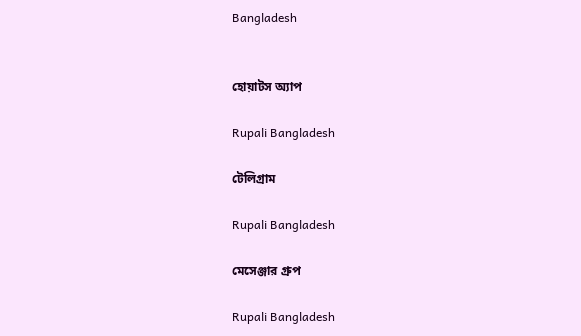Bangladesh


হোয়াটস অ্যাপ

Rupali Bangladesh

টেলিগ্রাম

Rupali Bangladesh

মেসেঞ্জার গ্রুপ

Rupali Bangladesh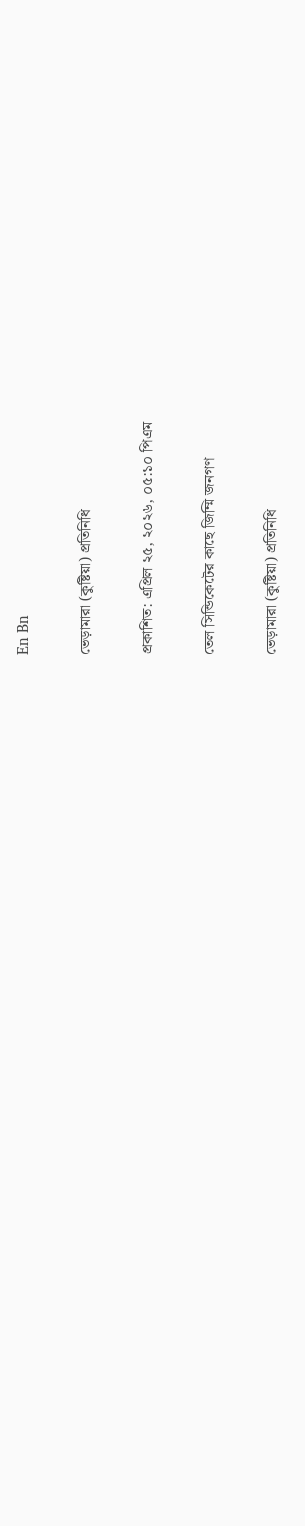En Bn

ভেড়ামারা (কুষ্টিয়া) প্রতিনিধি

প্রকাশিত: এপ্রিল ২৫, ২০২৬, ০৫:১০ পিএম

তেল সিন্ডিকেটের কাছে জিম্মি জনগণ

ভেড়ামারা (কুষ্টিয়া) প্রতিনিধি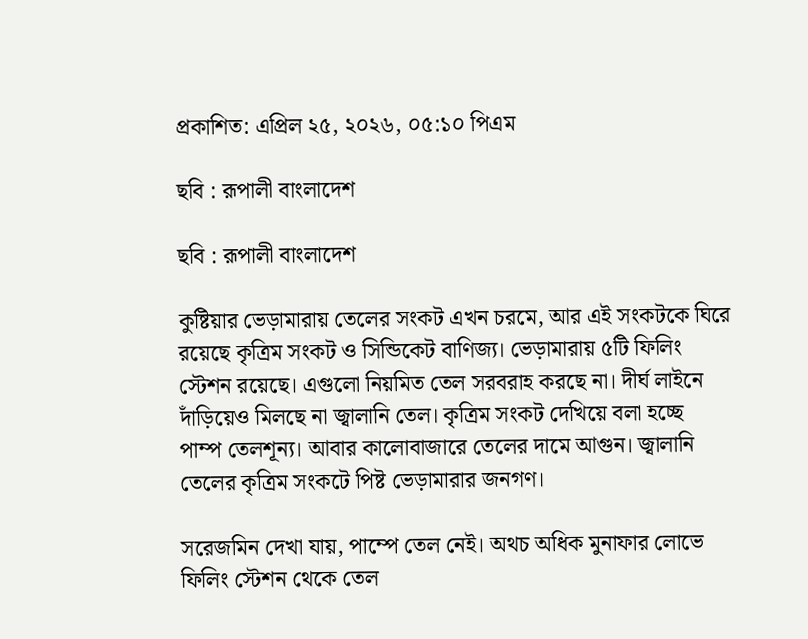প্রকাশিত: এপ্রিল ২৫, ২০২৬, ০৫:১০ পিএম

ছবি : রূপালী বাংলাদেশ

ছবি : রূপালী বাংলাদেশ

কুষ্টিয়ার ভেড়ামারায় তেলের সংকট এখন চরমে, আর এই সংকটকে ঘিরে রয়েছে কৃত্রিম সংকট ও সিন্ডিকেট বাণিজ্য। ভেড়ামারায় ৫টি ফিলিং স্টেশন রয়েছে। এগুলো নিয়মিত তেল সরবরাহ করছে না। দীর্ঘ লাইনে দাঁড়িয়েও মিলছে না জ্বালানি তেল। কৃত্রিম সংকট দেখিয়ে বলা হচ্ছে পাম্প তেলশূন্য। আবার কালোবাজারে তেলের দামে আগুন। জ্বালানি তেলের কৃত্রিম সংকটে পিষ্ট ভেড়ামারার জনগণ।

সরেজমিন দেখা যায়, পাম্পে তেল নেই। অথচ অধিক মুনাফার লোভে ফিলিং স্টেশন থেকে তেল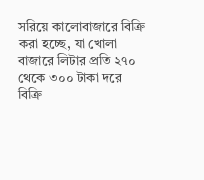সরিয়ে কালোবাজারে বিক্রি করা হচ্ছে, যা খোলা বাজারে লিটার প্রতি ২৭০ থেকে ৩০০ টাকা দরে বিক্রি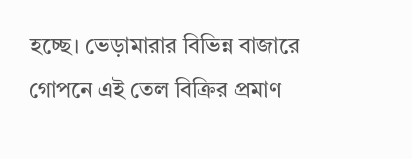হচ্ছে। ভেড়ামারার বিভিন্ন বাজারে গোপনে এই তেল বিক্রির প্রমাণ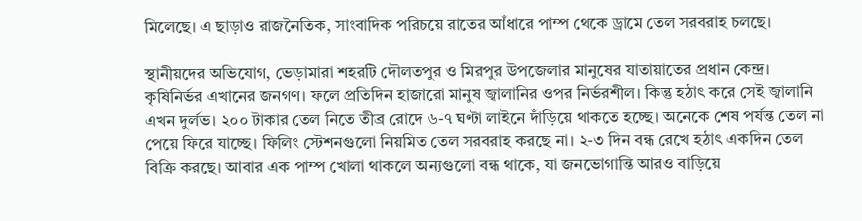মিলেছে। এ ছাড়াও রাজনৈতিক, সাংবাদিক পরিচয়ে রাতের আঁধারে পাম্প থেকে ড্রামে তেল সরবরাহ চলছে।

স্থানীয়দের অভিযোগ, ভেড়ামারা শহরটি দৌলতপুর ও মিরপুর উপজেলার মানুষের যাতায়াতের প্রধান কেন্দ্র। কৃষিনির্ভর এখানের জনগণ। ফলে প্রতিদিন হাজারো মানুষ জ্বালানির ওপর নির্ভরশীল। কিন্তু হঠাৎ করে সেই জ্বালানি এখন দুর্লভ। ২০০ টাকার তেল নিতে তীব্র রোদে ৬-৭ ঘণ্টা লাইনে দাঁড়িয়ে থাকতে হচ্ছে। অনেকে শেষ পর্যন্ত তেল না পেয়ে ফিরে যাচ্ছে। ফিলিং স্টেশনগুলো নিয়মিত তেল সরবরাহ করছে না। ২-৩ দিন বন্ধ রেখে হঠাৎ একদিন তেল বিক্রি করছে। আবার এক পাম্প খোলা থাকলে অন্যগুলো বন্ধ থাকে, যা জনভোগান্তি আরও বাড়িয়ে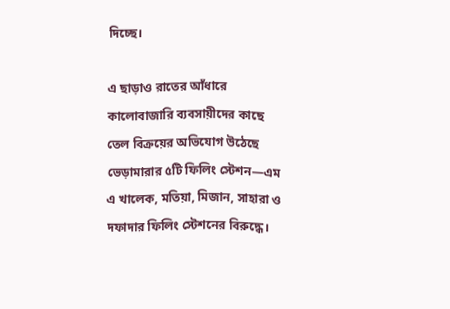দিচ্ছে।

এ ছাড়াও রাতের আঁধারে কালোবাজারি ব্যবসায়ীদের কাছে তেল বিক্রয়ের অভিযোগ উঠেছে ভেড়ামারার ৫টি ফিলিং স্টেশন—এম এ খালেক, মতিয়া, মিজান, সাহারা ও দফাদার ফিলিং স্টেশনের বিরুদ্ধে।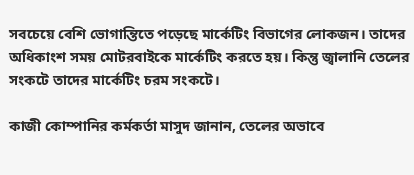সবচেয়ে বেশি ভোগান্তিতে পড়েছে মার্কেটিং বিভাগের লোকজন। তাদের অধিকাংশ সময় মোটরবাইকে মার্কেটিং করতে হয়। কিন্তু জ্বালানি তেলের সংকটে তাদের মার্কেটিং চরম সংকটে।

কাজী কোম্পানির কর্মকর্তা মাসুদ জানান, তেলের অভাবে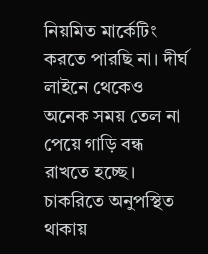নিয়মিত মার্কেটিং করতে পারছি না। দীর্ঘ লাইনে থেকেও অনেক সময় তেল না পেয়ে গাড়ি বন্ধ রাখতে হচ্ছে। চাকরিতে অনুপস্থিত থাকায়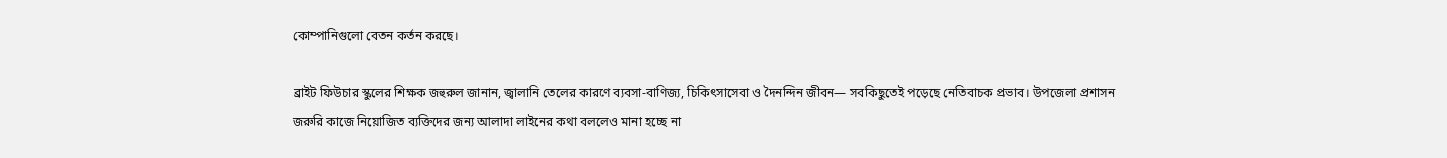কোম্পানিগুলো বেতন কর্তন করছে।

ব্রাইট ফিউচার স্কুলের শিক্ষক জহুরুল জানান, জ্বালানি তেলের কারণে ব্যবসা-বাণিজ্য, চিকিৎসাসেবা ও দৈনন্দিন জীবন— সবকিছুতেই পড়েছে নেতিবাচক প্রভাব। উপজেলা প্রশাসন জরুরি কাজে নিয়োজিত ব্যক্তিদের জন্য আলাদা লাইনের কথা বললেও মানা হচ্ছে না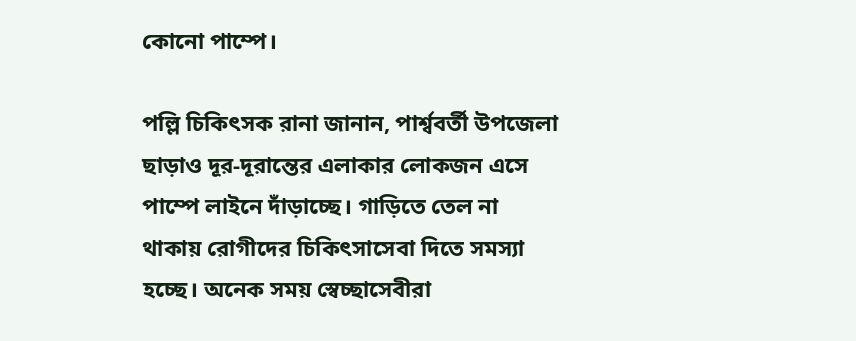কোনো পাম্পে।

পল্লি চিকিৎসক রানা জানান, পার্শ্ববর্তী উপজেলা ছাড়াও দূর-দূরান্তের এলাকার লোকজন এসে পাম্পে লাইনে দাঁড়াচ্ছে। গাড়িতে তেল না থাকায় রোগীদের চিকিৎসাসেবা দিতে সমস্যা হচ্ছে। অনেক সময় স্বেচ্ছাসেবীরা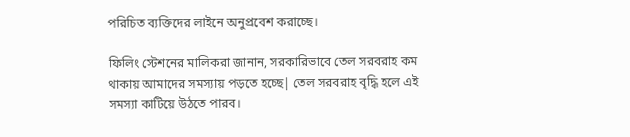পরিচিত ব্যক্তিদের লাইনে অনুপ্রবেশ করাচ্ছে।

ফিলিং স্টেশনের মালিকরা জানান, সরকারিভাবে তেল সরবরাহ কম থাকায় আমাদের সমস্যায় পড়তে হচ্ছে| তেল সরবরাহ বৃদ্ধি হলে এই সমস্যা কাটিয়ে উঠতে পারব।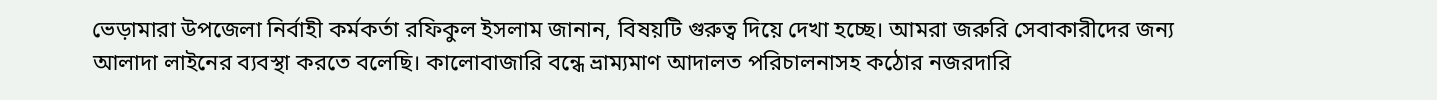ভেড়ামারা উপজেলা নির্বাহী কর্মকর্তা রফিকুল ইসলাম জানান, বিষয়টি গুরুত্ব দিয়ে দেখা হচ্ছে। আমরা জরুরি সেবাকারীদের জন্য আলাদা লাইনের ব্যবস্থা করতে বলেছি। কালোবাজারি বন্ধে ভ্রাম্যমাণ আদালত পরিচালনাসহ কঠোর নজরদারি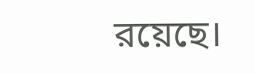রয়েছে।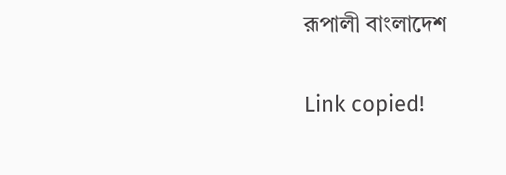রূপালী বাংলাদেশ

Link copied!